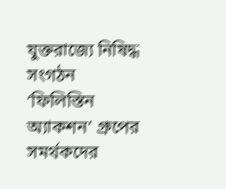যুক্তরাজ্যে নিষিদ্ধ সংগঠন ‘ফিলিস্তিন অ্যাকশন’ গ্রুপের সমর্থকদের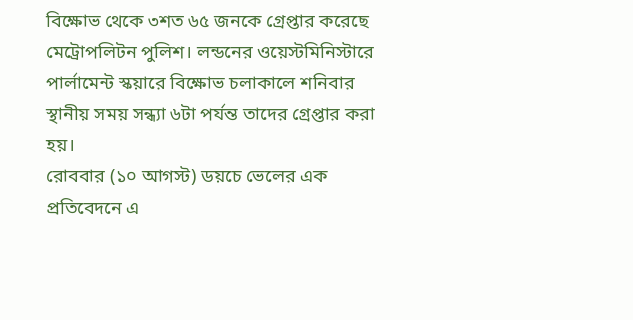বিক্ষোভ থেকে ৩শত ৬৫ জনকে গ্রেপ্তার করেছে মেট্রোপলিটন পুলিশ। লন্ডনের ওয়েস্টমিনিস্টারে পার্লামেন্ট স্কয়ারে বিক্ষোভ চলাকালে শনিবার স্থানীয় সময় সন্ধ্যা ৬টা পর্যন্ত তাদের গ্রেপ্তার করা হয়।
রোববার (১০ আগস্ট) ডয়চে ভেলের এক প্রতিবেদনে এ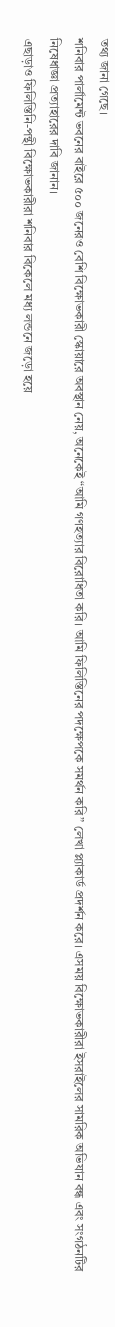তথ্য জানা গেছে।
শনিবার পার্লামেন্ট ভবনের বাইরে ৫০০ জনেরও বেশি বিক্ষোভকারী স্কোয়ারে অবস্থান নেয়, অনেকেই “আমি গণহত্যার বিরোধিতা করি। আমি ফিলিস্তিনের পদক্ষেপকে সমর্থন করি” লেখা প্ল্যাকার্ড প্রদর্শন করে। এসময় বিক্ষোভকারীরা ইসরাইলের সামরিক অভিযান বন্ধ এবং সংগঠনটির নিষেধাজ্ঞা প্রত্যাহারের দাবি জানান।
এছাড়াও ফিলিস্তিনি-পন্থী বিক্ষোভকারীরা শনিবার বিকেলে মধ্য লন্ডনে জড়ো হয়ে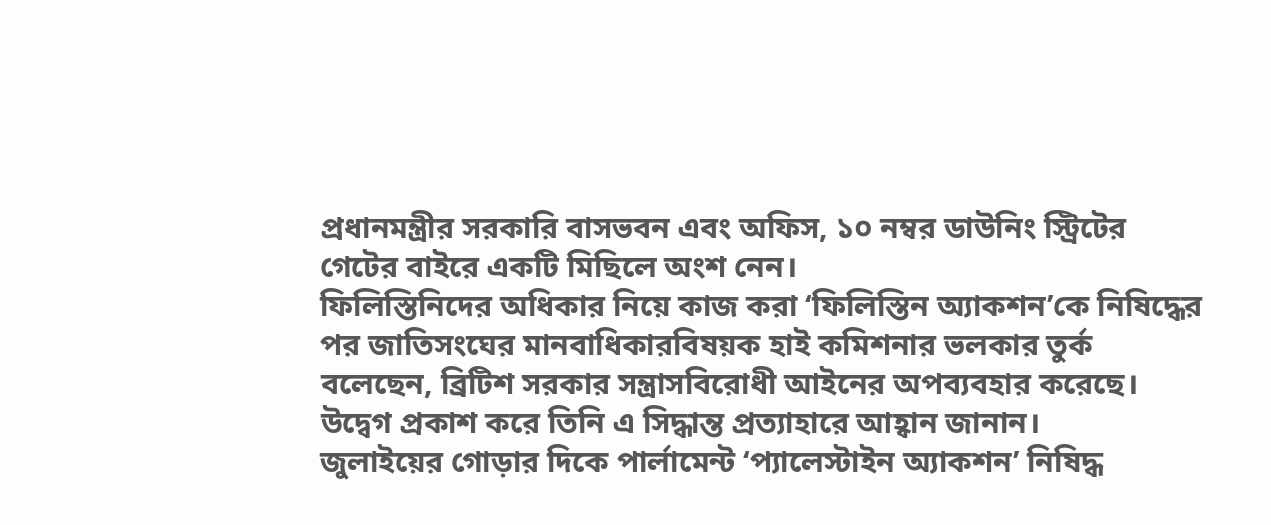প্রধানমন্ত্রীর সরকারি বাসভবন এবং অফিস, ১০ নম্বর ডাউনিং স্ট্রিটের গেটের বাইরে একটি মিছিলে অংশ নেন।
ফিলিস্তিনিদের অধিকার নিয়ে কাজ করা ‘ফিলিস্তিন অ্যাকশন’কে নিষিদ্ধের পর জাতিসংঘের মানবাধিকারবিষয়ক হাই কমিশনার ভলকার তুর্ক বলেছেন, ব্রিটিশ সরকার সন্ত্রাসবিরোধী আইনের অপব্যবহার করেছে। উদ্বেগ প্রকাশ করে তিনি এ সিদ্ধান্ত প্রত্যাহারে আহ্বান জানান।
জুলাইয়ের গোড়ার দিকে পার্লামেন্ট ‘প্যালেস্টাইন অ্যাকশন’ নিষিদ্ধ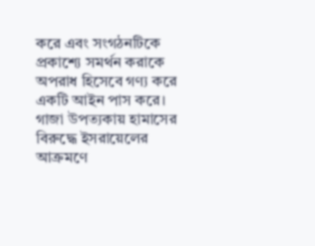করে এবং সংগঠনটিকে প্রকাশ্যে সমর্থন করাকে অপরাধ হিসেবে গণ্য করে একটি আইন পাস করে। গাজা উপত্যকায় হামাসের বিরুদ্ধে ইসরায়েলের আক্রমণে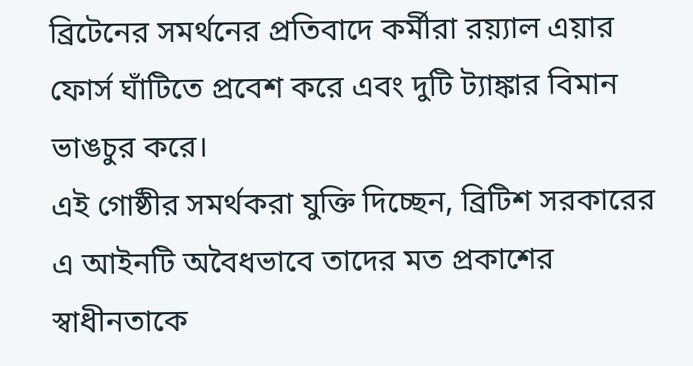ব্রিটেনের সমর্থনের প্রতিবাদে কর্মীরা রয়্যাল এয়ার ফোর্স ঘাঁটিতে প্রবেশ করে এবং দুটি ট্যাঙ্কার বিমান ভাঙচুর করে।
এই গোষ্ঠীর সমর্থকরা যুক্তি দিচ্ছেন, ব্রিটিশ সরকারের এ আইনটি অবৈধভাবে তাদের মত প্রকাশের স্বাধীনতাকে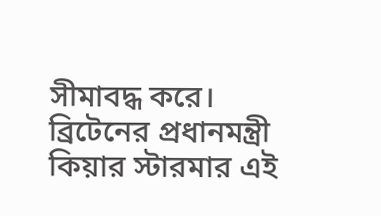সীমাবদ্ধ করে।
ব্রিটেনের প্রধানমন্ত্রী কিয়ার স্টারমার এই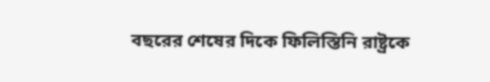বছরের শেষের দিকে ফিলিস্তিনি রাষ্ট্রকে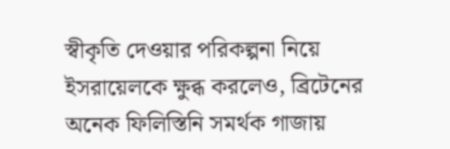স্বীকৃতি দেওয়ার পরিকল্পনা নিয়ে ইসরায়েলকে ক্ষুব্ধ করলেও, ব্রিটেনের অনেক ফিলিস্তিনি সমর্থক গাজায়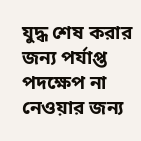যুদ্ধ শেষ করার জন্য পর্যাপ্ত পদক্ষেপ না নেওয়ার জন্য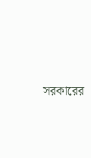সরকারের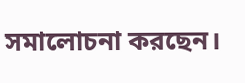সমালোচনা করছেন।